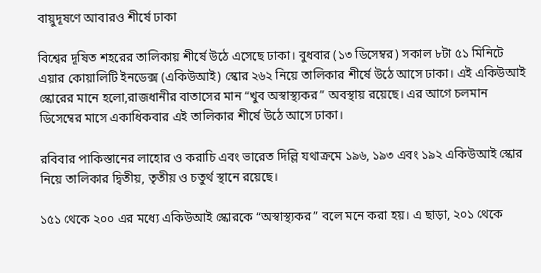বায়ুদূষণে আবারও শীর্ষে ঢাকা

বিশ্বের দূষিত শহরের তালিকায় শীর্ষে উঠে এসেছে ঢাকা। বুধবার (১৩ ডিসেম্বর) সকাল ৮টা ৫১ মিনিটে এয়ার কোয়ালিটি ইনডেক্স (একিউআই) স্কোর ২৬২ নিয়ে তালিকার শীর্ষে উঠে আসে ঢাকা। এই একিউআই স্কোরের মানে হলো,রাজধানীর বাতাসের মান “খুব অস্বাস্থ্যকর” অবস্থায় রয়েছে। এর আগে চলমান ডিসেম্বের মাসে একাধিকবার এই তালিকার শীর্ষে উঠে আসে ঢাকা।

রবিবার পাকিস্তানের লাহোর ও করাচি এবং ভারেত দিল্লি যথাক্রমে ১৯৬, ১৯৩ এবং ১৯২ একিউআই স্কোর নিয়ে তালিকার দ্বিতীয়, তৃতীয় ও চতুর্থ স্থানে রয়েছে।

১৫১ থেকে ২০০ এর মধ্যে একিউআই স্কোরকে “অস্বাস্থ্যকর” বলে মনে করা হয়। এ ছাড়া, ২০১ থেকে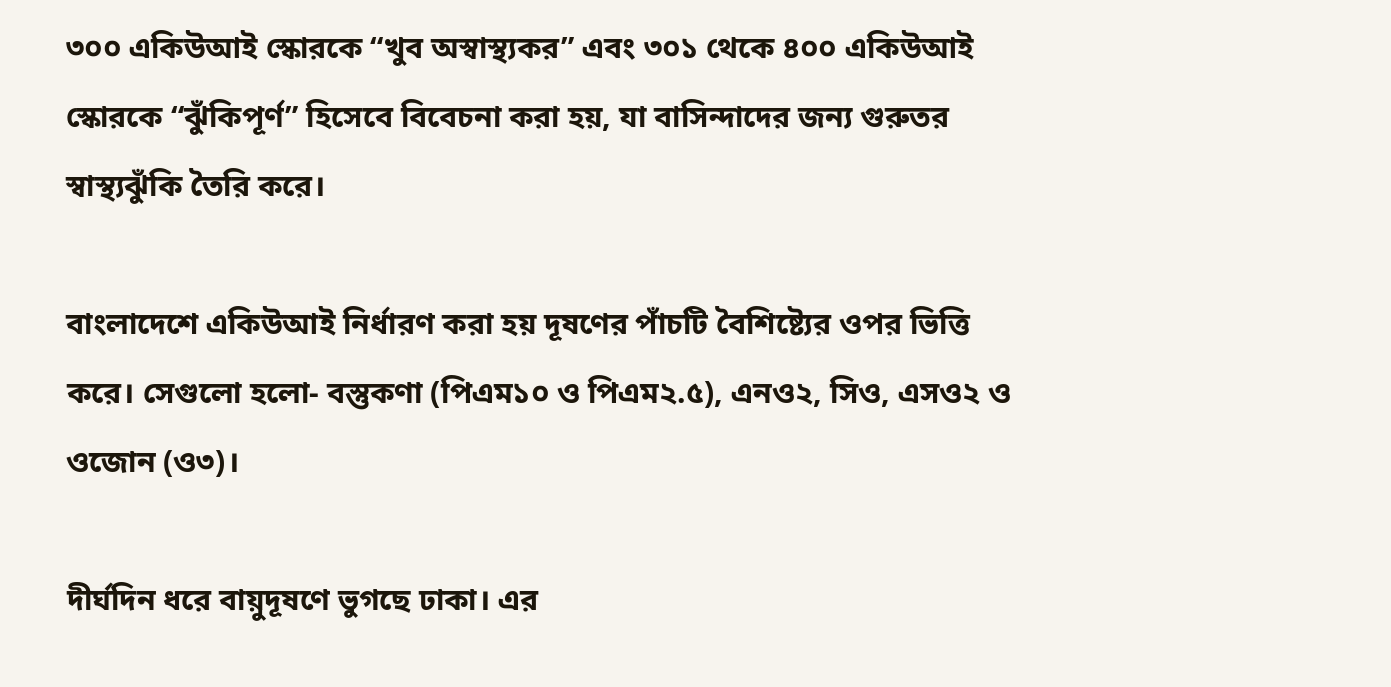৩০০ একিউআই স্কোরকে “খুব অস্বাস্থ্যকর” এবং ৩০১ থেকে ৪০০ একিউআই স্কোরকে “ঝুঁকিপূর্ণ” হিসেবে বিবেচনা করা হয়, যা বাসিন্দাদের জন্য গুরুতর স্বাস্থ্যঝুঁকি তৈরি করে।

বাংলাদেশে একিউআই নির্ধারণ করা হয় দূষণের পাঁচটি বৈশিষ্ট্যের ওপর ভিত্তি করে। সেগুলো হলো- বস্তুকণা (পিএম১০ ও পিএম২.৫), এনও২, সিও, এসও২ ও ওজোন (ও৩)।

দীর্ঘদিন ধরে বায়ুদূষণে ভুগছে ঢাকা। এর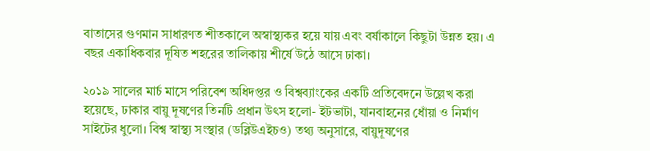বাতাসের গুণমান সাধারণত শীতকালে অস্বাস্থ্যকর হয়ে যায় এবং বর্ষাকালে কিছুটা উন্নত হয়। এ বছর একাধিকবার দূষিত শহরের তালিকায় শীর্ষে উঠে আসে ঢাকা।

২০১৯ সালের মার্চ মাসে পরিবেশ অধিদপ্তর ও বিশ্বব্যাংকের একটি প্রতিবেদনে উল্লেখ করা হয়েছে, ঢাকার বায়ু দূষণের তিনটি প্রধান উৎস হলো- ইটভাটা, যানবাহনের ধোঁয়া ও নির্মাণ সাইটের ধুলো। বিশ্ব স্বাস্থ্য সংস্থার (ডব্লিউএইচও) তথ্য অনুসারে, বায়ুদূষণের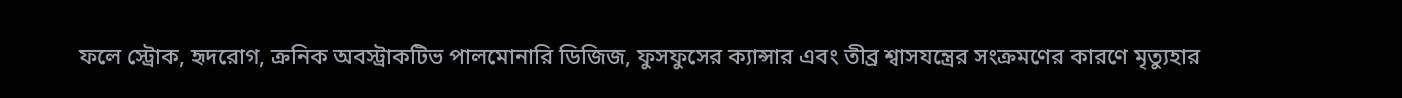ফলে স্ট্রোক, হৃদরোগ, ক্রনিক অবস্ট্রাকটিভ পালমোনারি ডিজিজ, ফুসফুসের ক্যান্সার এবং তীব্র শ্বাসযন্ত্রের সংক্রমণের কারণে মৃত্যুহার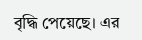বৃদ্ধি পেয়েছে। এর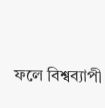ফলে বিশ্বব্যাপী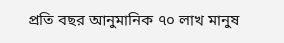প্রতি বছর আনুমানিক ৭০ লাখ মানুষ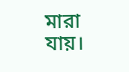মারা যায়।